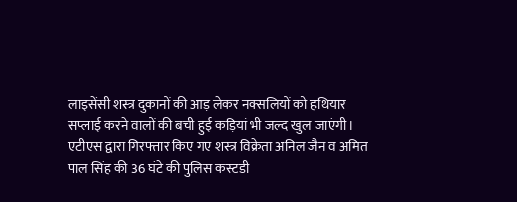लाइसेंसी शस्त्र दुकानों की आड़ लेकर नक्सलियों को हथियार सप्लाई करने वालों की बची हुई कड़ियां भी जल्द खुल जाएंगी।
एटीएस द्वारा गिरफ्तार किए गए शस्त्र विक्रेता अनिल जैन व अमित पाल सिंह की 36 घंटे की पुलिस कस्टडी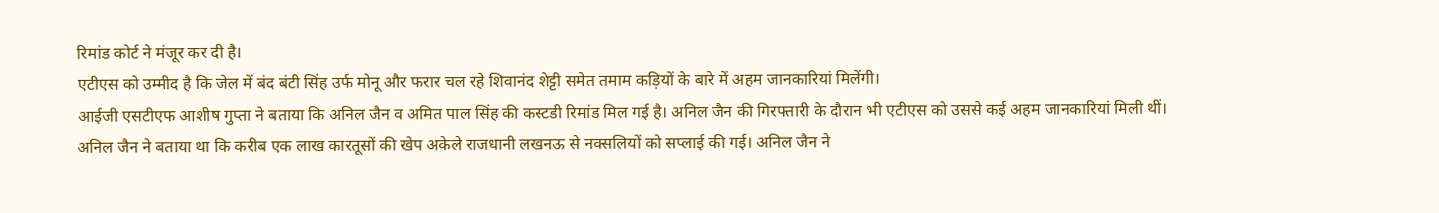रिमांड कोर्ट ने मंजूर कर दी है।
एटीएस को उम्मीद है कि जेल में बंद बंटी सिंह उर्फ मोनू और फरार चल रहे शिवानंद शेट्टी समेत तमाम कड़ियों के बारे में अहम जानकारियां मिलेंगी।
आईजी एसटीएफ आशीष गुप्ता ने बताया कि अनिल जैन व अमित पाल सिंह की कस्टडी रिमांड मिल गई है। अनिल जैन की गिरफ्तारी के दौरान भी एटीएस को उससे कई अहम जानकारियां मिली थीं।
अनिल जैन ने बताया था कि करीब एक लाख कारतूसों की खेप अकेले राजधानी लखनऊ से नक्सलियों को सप्लाई की गई। अनिल जैन ने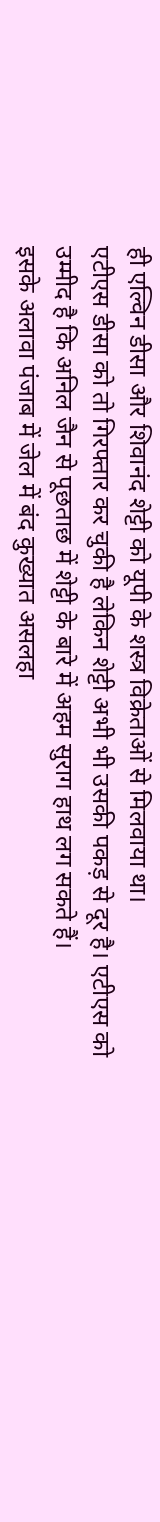ही एल्विन डीसा और शिवानंद शेट्टी को यूपी के शस्त्र विक्रेताओं से मिलवाया था।
एटीएस डीसा को तो गिरफ्तार कर चुकी है लेकिन शेट्टी अभी भी उसकी पकड़ से दूर है। एटीएस को उम्मीद है कि अनिल जैन से पूछताछ में शेट्टी के बारे में अहम सुराग हाथ लग सकते हैं।
इसके अलावा पंजाब में जेल में बंद कुख्यात असलहा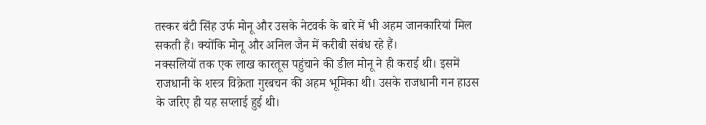तस्कर बंटी सिंह उर्फ मोनू और उसके नेटवर्क के बारे में भी अहम जानकारियां मिल सकती हैं। क्योंकि मोनू और अनिल जैन में करीबी संबंध रहे हैं।
नक्सलियों तक एक लाख कारतूस पहुंचाने की डील मोनू ने ही कराई थी। इसमें राजधानी के शस्त्र विक्रेता गुरबचन की अहम भूमिका थी। उसके राजधानी गन हाउस के जरिए ही यह सप्लाई हुई थी।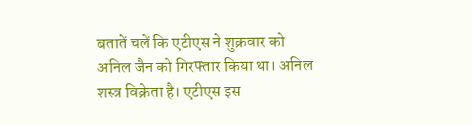बतातें चलें कि एटीएस ने शुक्रवार को अनिल जैन को गिरफ्तार किया था। अनिल शस्त्र विक्रेता है। एटीएस इस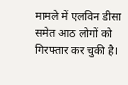मामले में एलविन डीसा समेत आठ लोगों को गिरफ्तार कर चुकी है।